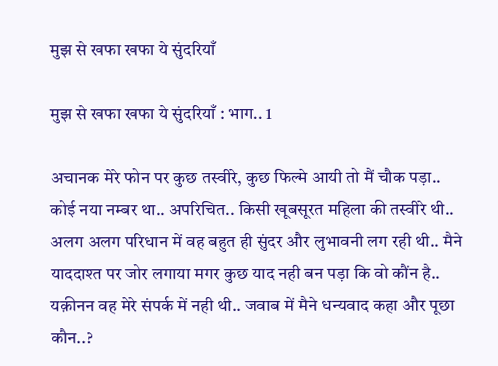मुझ से खफा खफा ये सुंदरियाँ

मुझ से खफा खफा ये सुंदरियाँ : भाग.. 1

अचानक मेरे फोन पर कुछ तस्वीरे, कुछ फिल्मे आयी तो मैं चौक पड़ा.. कोई नया नम्बर था.. अपरिचित.. किसी खूबसूरत महिला की तस्वीरे थी.. अलग अलग परिधान में वह बहुत ही सुंदर और लुभावनी लग रही थी.. मैने याददाश्त पर जोर लगाया मगर कुछ याद नही बन पड़ा कि वो कौंन है.. यक़ीनन वह मेरे संपर्क में नही थी.. जवाब में मैने धन्यवाद कहा और पूछा कौन..?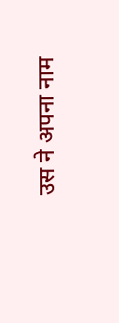उस ने अपना नाम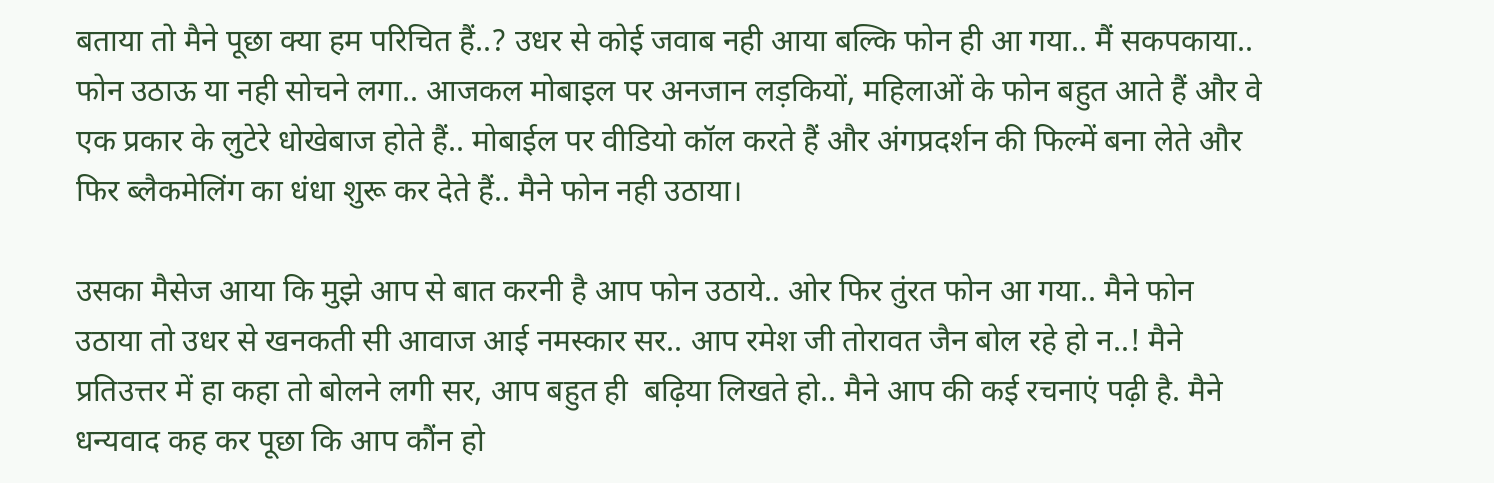बताया तो मैने पूछा क्या हम परिचित हैं..? उधर से कोई जवाब नही आया बल्कि फोन ही आ गया.. मैं सकपकाया.. फोन उठाऊ या नही सोचने लगा.. आजकल मोबाइल पर अनजान लड़कियों, महिलाओं के फोन बहुत आते हैं और वे एक प्रकार के लुटेरे धोखेबाज होते हैं.. मोबाईल पर वीडियो कॉल करते हैं और अंगप्रदर्शन की फिल्में बना लेते और फिर ब्लैकमेलिंग का धंधा शुरू कर देते हैं.. मैने फोन नही उठाया।

उसका मैसेज आया कि मुझे आप से बात करनी है आप फोन उठाये.. ओर फिर तुंरत फोन आ गया.. मैने फोन उठाया तो उधर से खनकती सी आवाज आई नमस्कार सर.. आप रमेश जी तोरावत जैन बोल रहे हो न..! मैने प्रतिउत्तर में हा कहा तो बोलने लगी सर, आप बहुत ही  बढ़िया लिखते हो.. मैने आप की कई रचनाएं पढ़ी है. मैने धन्यवाद कह कर पूछा कि आप कौंन हो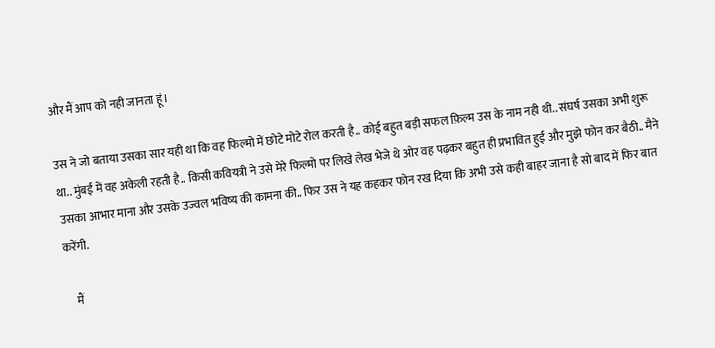और मैं आप को नही जानता हूं।

उस ने जो बताया उसका सार यही था कि वह फिल्मो में छोटे मोटे रोल करती है.. कोई बहुत बड़ी सफल फ़िल्म उस के नाम नही थी.. संघर्ष उसका अभी शुरू था.. मुंबई में वह अकेली रहती है.. किसी कवियत्री ने उसे मेरे फिल्मो पर लिखे लेख भेजे थे ओर वह पढ़कर बहुत ही प्रभावित हुई और मुझे फोन कर बैठी.. मैने उसका आभार माना और उसके उज्वल भविष्य की कामना की.. फिर उस ने यह कहकर फोन रख दिया कि अभी उसे कही बाहर जाना है सो बाद में फिर बात करेंगी.

    मैं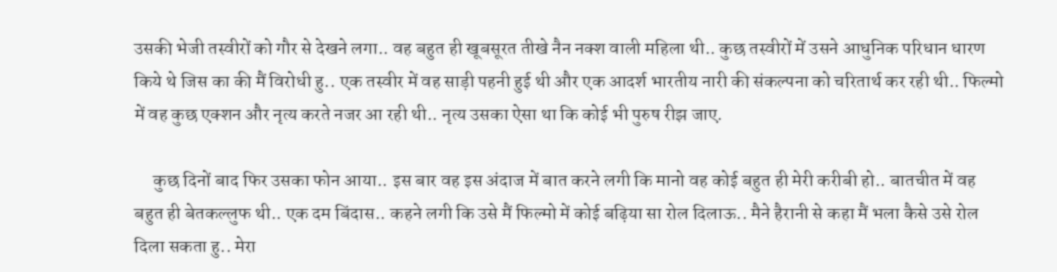उसकी भेजी तस्वीरों को गौर से देखने लगा.. वह बहुत ही खूबसूरत तीखे नैन नक्श वाली महिला थी.. कुछ तस्वीरों में उसने आधुनिक परिधान धारण किये थे जिस का की मैं विरोधी हु.. एक तस्वीर में वह साड़ी पहनी हुई थी और एक आदर्श भारतीय नारी की संकल्पना को चरितार्थ कर रही थी.. फिल्मो में वह कुछ एक्शन और नृत्य करते नजर आ रही थी.. नृत्य उसका ऐसा था कि कोई भी पुरुष रीझ जाए.

     कुछ दिनों बाद फिर उसका फोन आया.. इस बार वह इस अंदाज में बात करने लगी कि मानो वह कोई बहुत ही मेरी करीबी हो.. बातचीत में वह बहुत ही बेतकल्लुफ थी.. एक दम बिंदास.. कहने लगी कि उसे मैं फिल्मो में कोई बढ़िया सा रोल दिलाऊ.. मैने हैरानी से कहा मैं भला कैसे उसे रोल दिला सकता हु.. मेरा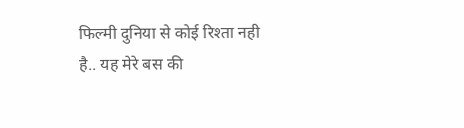फिल्मी दुनिया से कोई रिश्ता नही है.. यह मेरे बस की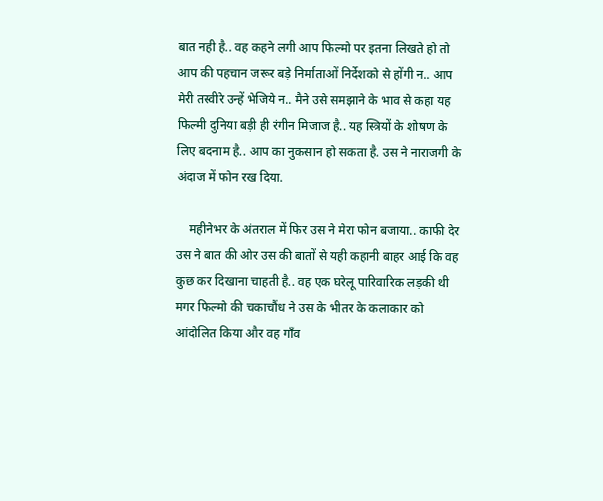बात नही है.. वह कहने लगी आप फिल्मो पर इतना लिखते हो तो आप की पहचान जरूर बड़े निर्माताओं निर्देशको से होंगी न.. आप मेरी तस्वीरे उन्हें भेजिये न.. मैने उसे समझाने के भाव से कहा यह फिल्मी दुनिया बड़ी ही रंगीन मिजाज है.. यह स्त्रियों के शोषण के लिए बदनाम है.. आप का नुकसान हो सकता है. उस ने नाराजगी के अंदाज में फोन रख दिया.

    महीनेभर के अंतराल में फिर उस ने मेरा फोन बजाया.. काफी देर उस ने बात की ओर उस की बातों से यही कहानी बाहर आई कि वह कुछ कर दिखाना चाहती है.. वह एक घरेलू पारिवारिक लड़की थी मगर फिल्मो की चकाचौंध ने उस के भीतर के कलाकार को आंदोलित किया और वह गाँव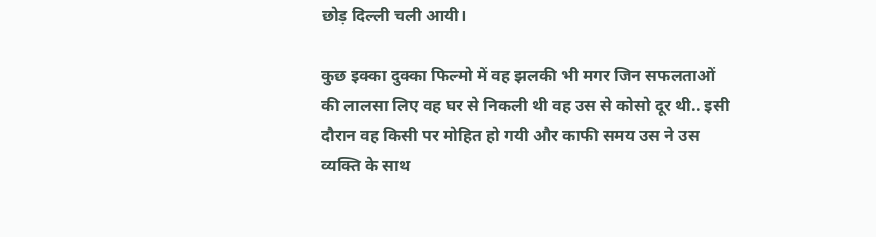छोड़ दिल्ली चली आयी।

कुछ इक्का दुक्का फिल्मो में वह झलकी भी मगर जिन सफलताओं की लालसा लिए वह घर से निकली थी वह उस से कोसो दूर थी.. इसी दौरान वह किसी पर मोहित हो गयी और काफी समय उस ने उस व्यक्ति के साथ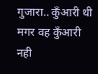गुजारा.. कुँआरी थी मगर वह कुँआरी नही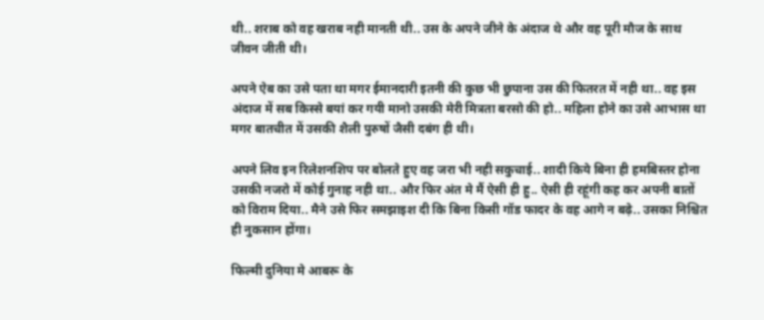थी.. शराब को वह खराब नही मानती थी.. उस के अपने जीने के अंदाज थे और वह पूरी मौज के साथ जीवन जीती थी।

अपने ऐब का उसे पता था मगर ईमानदारी इतनी की कुछ भी छुपाना उस की फितरत में नही था.. वह इस अंदाज में सब किस्से बयां कर गयी मानो उसकी मेरी मित्रता बरसो की हो.. महिला होने का उसे आभास था मगर बातचीत में उसकी शैली पुरुषों जैसी दबंग ही थी।

अपने लिव इन रिलेशनशिप पर बोलते हुए वह जरा भी नही सकुचाई.. शादी किये बिना ही हमबिस्तर होना उसकी नजरो में कोई गुनाह नही था.. और फिर अंत मे मैं ऐसी ही हु.. ऐसी ही रहूंगी कह कर अपनी बातों को विराम दिया.. मैने उसे फिर समझाइश दी कि बिना किसी गॉड फादर के वह आगे न बढ़े.. उसका निश्चित ही नुकसान होंगा।

फिल्मी दुनिया मे आबरू के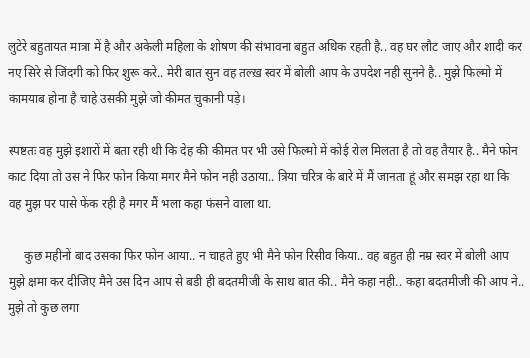लुटेरे बहुतायत मात्रा में है और अकेली महिला के शोषण की संभावना बहुत अधिक रहती है.. वह घर लौट जाए और शादी कर नए सिरे से जिंदगी को फिर शुरू करे.. मेरी बात सुन वह तल्ख़ स्वर में बोली आप के उपदेश नही सुनने है.. मुझे फिल्मो में कामयाब होना है चाहे उसकी मुझे जो कीमत चुकानी पड़े।

स्पष्टतः वह मुझे इशारों में बता रही थी कि देह की कीमत पर भी उसे फिल्मो में कोई रोल मिलता है तो वह तैयार है.. मैने फोन काट दिया तो उस ने फिर फोन किया मगर मैने फोन नही उठाया.. त्रिया चरित्र के बारे में मैं जानता हूं और समझ रहा था कि वह मुझ पर पासे फेंक रही है मगर मैं भला कहा फंसने वाला था.

     कुछ महीनों बाद उसका फिर फोन आया.. न चाहते हुए भी मैने फोन रिसीव किया.. वह बहुत ही नम्र स्वर में बोली आप मुझे क्षमा कर दीजिए मैने उस दिन आप से बडी ही बदतमीजी के साथ बात की.. मैने कहा नही.. कहा बदतमीजी की आप ने.. मुझे तो कुछ लगा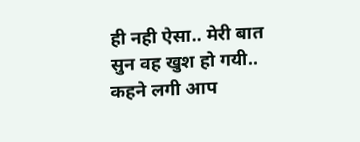ही नही ऐसा.. मेरी बात सुन वह खुश हो गयी.. कहने लगी आप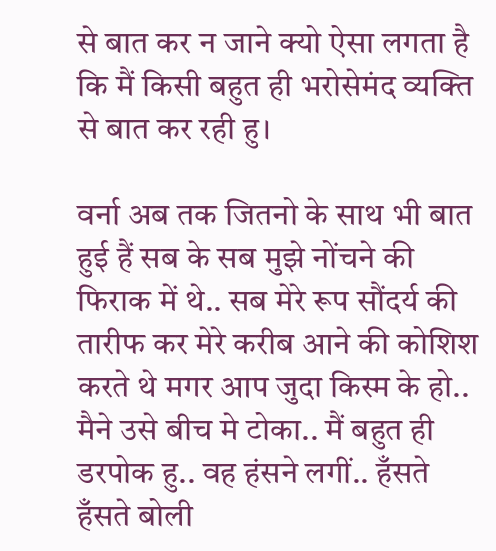से बात कर न जाने क्यो ऐसा लगता है कि मैं किसी बहुत ही भरोसेमंद व्यक्ति से बात कर रही हु।

वर्ना अब तक जितनो के साथ भी बात हुई हैं सब के सब मुझे नोंचने की फिराक में थे.. सब मेरे रूप सौंदर्य की तारीफ कर मेरे करीब आने की कोशिश करते थे मगर आप जुदा किस्म के हो.. मैने उसे बीच मे टोका.. मैं बहुत ही डरपोक हु.. वह हंसने लगीं.. हँसते हँसते बोली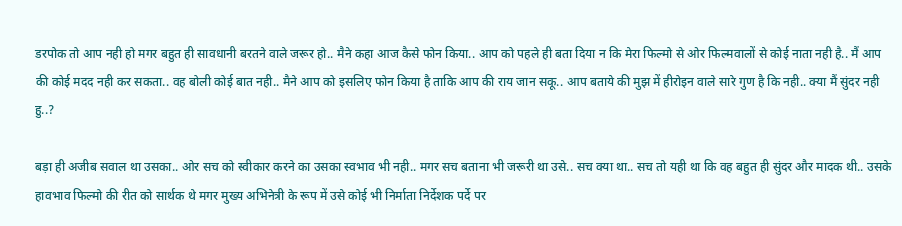डरपोक तो आप नही हो मगर बहुत ही सावधानी बरतने वाले जरूर हो.. मैने कहा आज कैसे फोन किया.. आप को पहले ही बता दिया न कि मेरा फिल्मो से ओर फिल्मवालों से कोई नाता नही है.. मैं आप की कोई मदद नही कर सकता.. वह बोली कोई बात नही.. मैने आप को इसलिए फोन किया है ताकि आप की राय जान सकू.. आप बताये की मुझ में हीरोइन वाले सारे गुण है कि नही.. क्या मैं सुंदर नही हु..?

बड़ा ही अजीब सवाल था उसका.. ओर सच को स्वीकार करने का उसका स्वभाव भी नही.. मगर सच बताना भी जरूरी था उसे.. सच क्या था.. सच तो यही था कि वह बहुत ही सुंदर और मादक थी.. उसके हावभाव फिल्मो की रीत को सार्थक थे मगर मुख्य अभिनेत्री के रूप में उसे कोई भी निर्माता निर्देशक पर्दे पर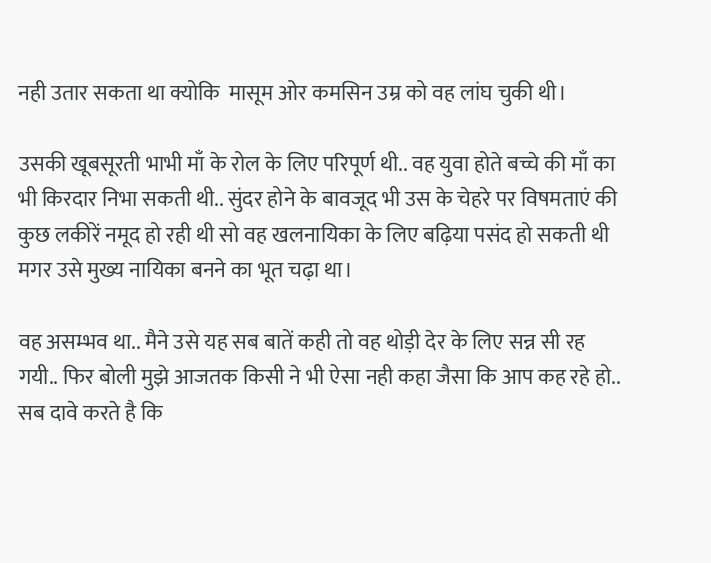नही उतार सकता था क्योकि  मासूम ओर कमसिन उम्र को वह लांघ चुकी थी।

उसकी खूबसूरती भाभी माँ के रोल के लिए परिपूर्ण थी.. वह युवा होते बच्चे की माँ का भी किरदार निभा सकती थी.. सुंदर होने के बावजूद भी उस के चेहरे पर विषमताएं की कुछ लकीरें नमूद हो रही थी सो वह खलनायिका के लिए बढ़िया पसंद हो सकती थी मगर उसे मुख्य नायिका बनने का भूत चढ़ा था।

वह असम्भव था.. मैने उसे यह सब बातें कही तो वह थोड़ी देर के लिए सन्न सी रह गयी.. फिर बोली मुझे आजतक किसी ने भी ऐसा नही कहा जैसा कि आप कह रहे हो.. सब दावे करते है कि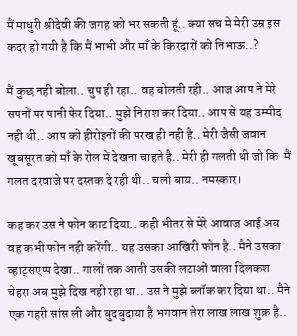मैं माधुरी श्रीदेवी की जगह को भर सकती हूं.. क्या सच मे मेरी उम्र इस कदर हो गयी है कि मैं भाभी और माँ के किरदारों को निभाऊ..?

मैं कुछ नही बोला.. चुप ही रहा.. वह बोलती रही.. आज आप ने मेरे सपनों पर पानी फेर दिया.. मुझे निराश कर दिया.. आप से यह उम्मीद नही थी.. आप को हीरोइनों की परख ही नही है.. मेरी जैसी जवान खूबसूरत को माँ के रोल में देखना चाहते है.. मेरी ही गलती थी जो कि  मैं गलत दरवाजे पर दस्तक दे रही थी.. चलो बाय.. नमस्कार।

कह कर उस ने फोन काट दिया.. कही भीतर से मेरे आवाज आई अब वह कभी फोन नही करेंगी.. यह उसका आखिरी फोन है.. मैने उसका व्हाट्सएप्प देखा.. गालों तक आती उसकी लटाओं वाला दिलकश चेहरा अब मुझे दिख नही रहा था.. उस ने मुझे ब्लॉक कर दिया था.. मैने एक गहरी सांस ली और बुदबुदाया है भगवान तेरा लाख लाख शुक्र है..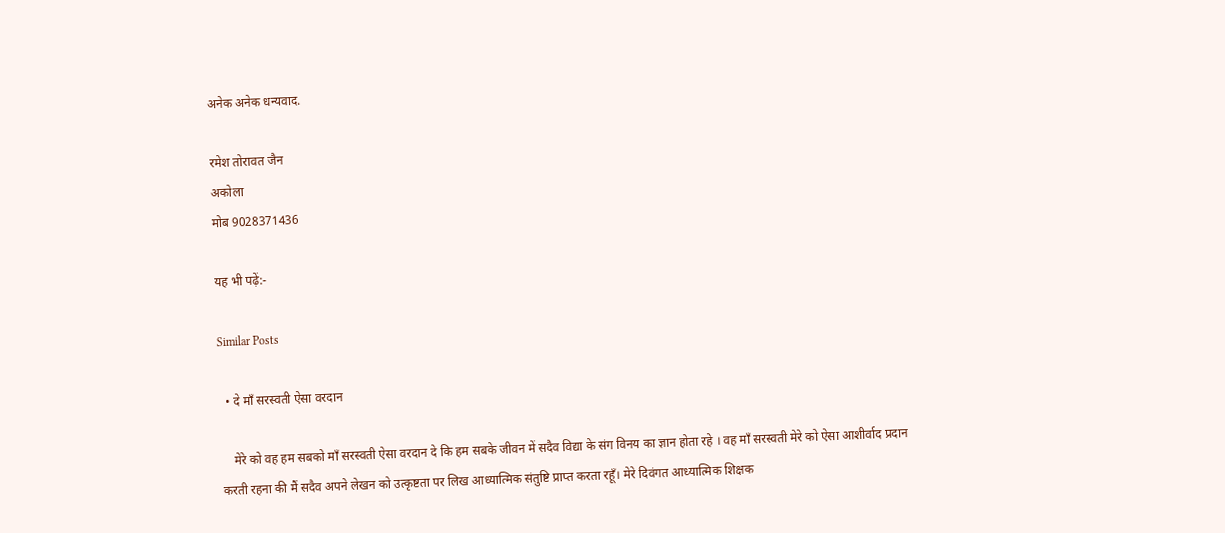अनेक अनेक धन्यवाद.

रमेश तोरावत जैन
अकोला
मोब 9028371436

यह भी पढ़ें:-

Similar Posts

  • दे मॉं सरस्वती ऐसा वरदान

    मेरे को वह हम सबको माँ सरस्वती ऐसा वरदान दे कि हम सबके जीवन में सदैव विद्या के संग विनय का ज्ञान होता रहे । वह माँ सरस्वती मेरे को ऐसा आशीर्वाद प्रदान करती रहना की मैं सदैव अपने लेखन को उत्कृष्टता पर लिख आध्यात्मिक संतुष्टि प्राप्त करता रहूँ। मेरे दिवंगत आध्यात्मिक शिक्षक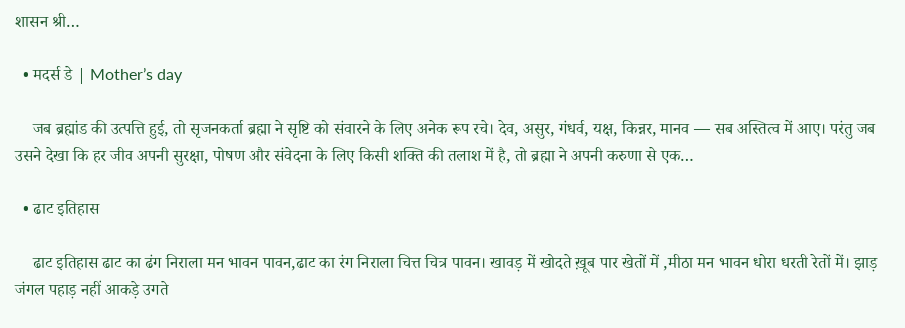शासन श्री…

  • मदर्स डे | Mother’s day

    जब ब्रह्मांड की उत्पत्ति हुई, तो सृजनकर्ता ब्रह्मा ने सृष्टि को संवारने के लिए अनेक रूप रचे। देव, असुर, गंधर्व, यक्ष, किन्नर, मानव — सब अस्तित्व में आए। परंतु जब उसने देखा कि हर जीव अपनी सुरक्षा, पोषण और संवेदना के लिए किसी शक्ति की तलाश में है, तो ब्रह्मा ने अपनी करुणा से एक…

  • ढाट इतिहास

    ढाट इतिहास ढाट का ढंग निराला मन भावन पावन,ढाट का रंग निराला चित्त चित्र पावन। खावड़ में खोदते ख़ूब पार खेतों में ,मीठा मन भावन धोरा धरती रेतों में। झाड़ जंगल पहाड़ नहीं आकड़े उगते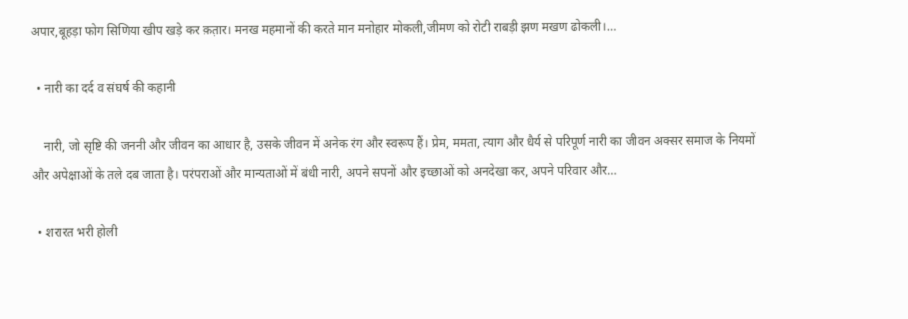अपार,बूहड़ा फोग सिणिया खीप खड़े कर क़त़ार। मनख महमानों की करते मान मनोहार मोकली,जीमण को रोटी राबड़ी झण मखण ढोकली।…

  • नारी का दर्द व संघर्ष की कहानी

    नारी, जो सृष्टि की जननी और जीवन का आधार है, उसके जीवन में अनेक रंग और स्वरूप हैं। प्रेम, ममता, त्याग और धैर्य से परिपूर्ण नारी का जीवन अक्सर समाज के नियमों और अपेक्षाओं के तले दब जाता है। परंपराओं और मान्यताओं में बंधी नारी, अपने सपनों और इच्छाओं को अनदेखा कर, अपने परिवार और…

  • शरारत भरी होली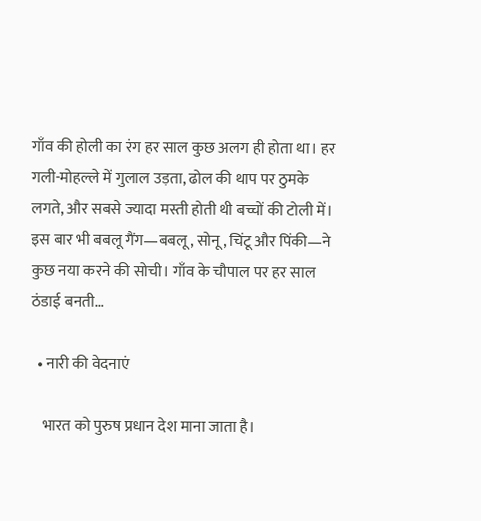गाँव की होली का रंग हर साल कुछ अलग ही होता था। हर गली-मोहल्ले में गुलाल उड़ता, ढोल की थाप पर ठुमके लगते, और सबसे ज्यादा मस्ती होती थी बच्चों की टोली में। इस बार भी बबलू गैंग—बबलू, सोनू, चिंटू और पिंकी—ने कुछ नया करने की सोची। गाँव के चौपाल पर हर साल ठंडाई बनती…

  • नारी की वेदनाएं

    भारत को पुरुष प्रधान देश माना जाता है।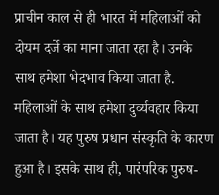प्राचीन काल से ही भारत में महिलाओं को दोयम दर्जे का माना जाता रहा है। उनके साथ हमेशा भेदभाव किया जाता है. महिलाओं के साथ हमेशा दुर्व्यवहार किया जाता है। यह पुरुष प्रधान संस्कृति के कारण हुआ है। इसके साथ ही, पारंपरिक पुरुष-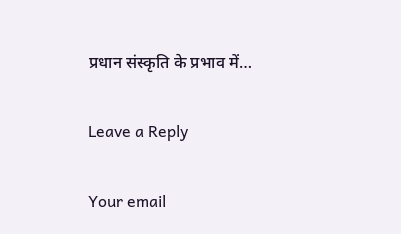प्रधान संस्कृति के प्रभाव में…

Leave a Reply

Your email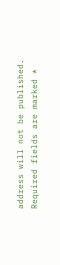address will not be published. Required fields are marked *